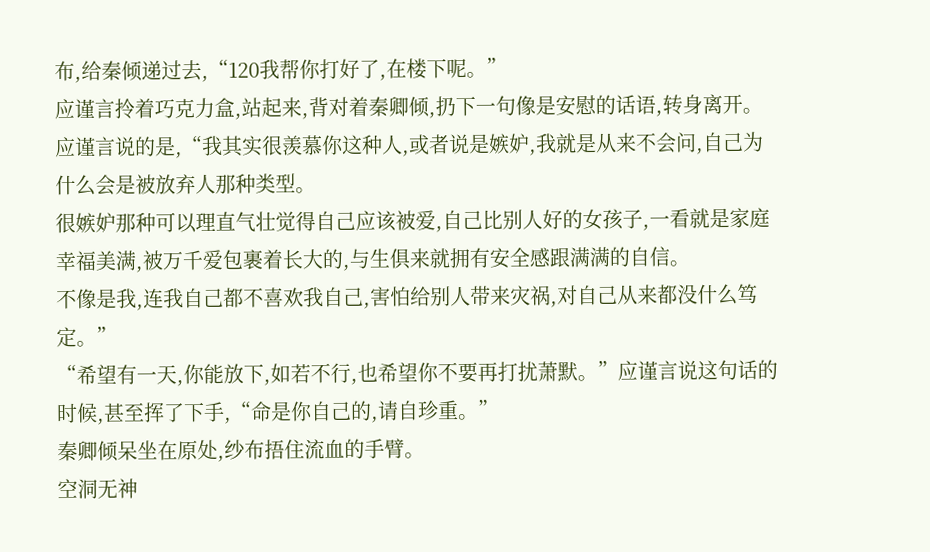布,给秦倾递过去,“120我帮你打好了,在楼下呢。”
应谨言拎着巧克力盒,站起来,背对着秦卿倾,扔下一句像是安慰的话语,转身离开。
应谨言说的是,“我其实很羡慕你这种人,或者说是嫉妒,我就是从来不会问,自己为什么会是被放弃人那种类型。
很嫉妒那种可以理直气壮觉得自己应该被爱,自己比别人好的女孩子,一看就是家庭幸福美满,被万千爱包裹着长大的,与生俱来就拥有安全感跟满满的自信。
不像是我,连我自己都不喜欢我自己,害怕给别人带来灾祸,对自己从来都没什么笃定。”
“希望有一天,你能放下,如若不行,也希望你不要再打扰萧默。”应谨言说这句话的时候,甚至挥了下手,“命是你自己的,请自珍重。”
秦卿倾呆坐在原处,纱布捂住流血的手臂。
空洞无神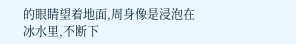的眼睛望着地面,周身像是浸泡在冰水里,不断下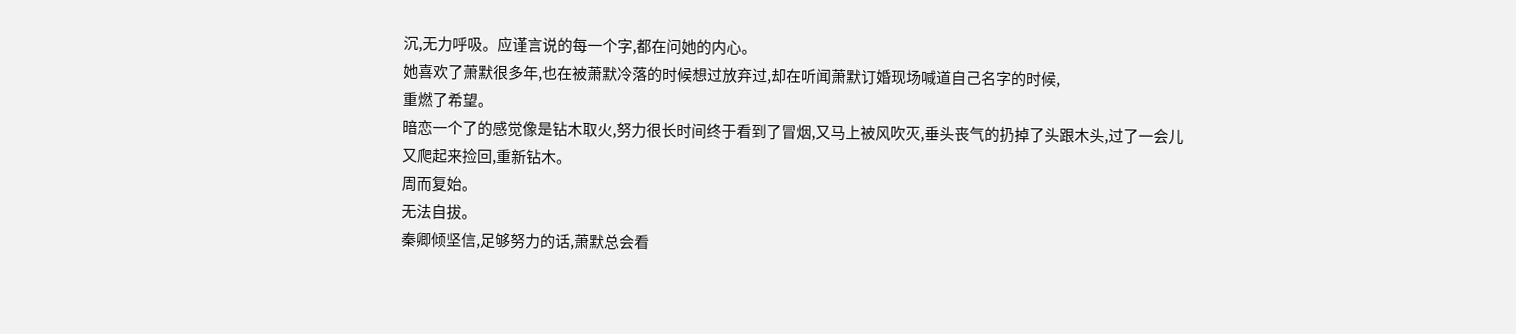沉,无力呼吸。应谨言说的每一个字,都在问她的内心。
她喜欢了萧默很多年,也在被萧默冷落的时候想过放弃过,却在听闻萧默订婚现场喊道自己名字的时候,
重燃了希望。
暗恋一个了的感觉像是钻木取火,努力很长时间终于看到了冒烟,又马上被风吹灭,垂头丧气的扔掉了头跟木头,过了一会儿又爬起来捡回,重新钻木。
周而复始。
无法自拔。
秦卿倾坚信,足够努力的话,萧默总会看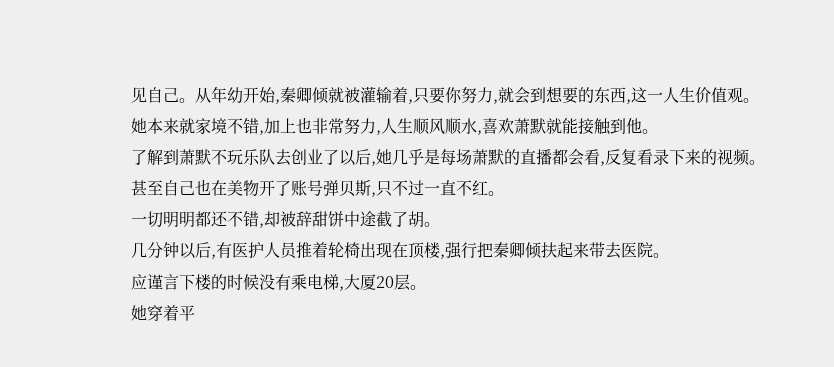见自己。从年幼开始,秦卿倾就被灌输着,只要你努力,就会到想要的东西,这一人生价值观。
她本来就家境不错,加上也非常努力,人生顺风顺水,喜欢萧默就能接触到他。
了解到萧默不玩乐队去创业了以后,她几乎是每场萧默的直播都会看,反复看录下来的视频。
甚至自己也在美物开了账号弹贝斯,只不过一直不红。
一切明明都还不错,却被辞甜饼中途截了胡。
几分钟以后,有医护人员推着轮椅出现在顶楼,强行把秦卿倾扶起来带去医院。
应谨言下楼的时候没有乘电梯,大厦20层。
她穿着平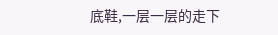底鞋,一层一层的走下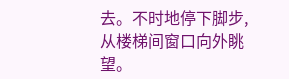去。不时地停下脚步,从楼梯间窗口向外眺望。